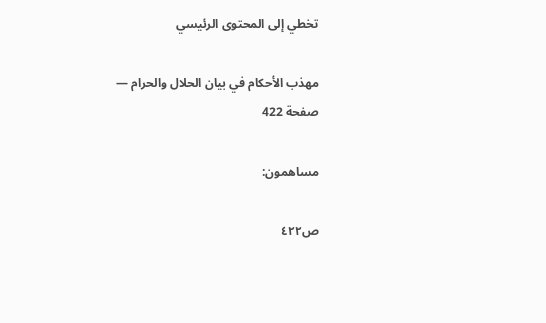تخطي إلى المحتوى الرئيسي

مهذب الأحكام في بيان الحلال والحرام — صفحة 422

مساهمون:

ص٤٢٢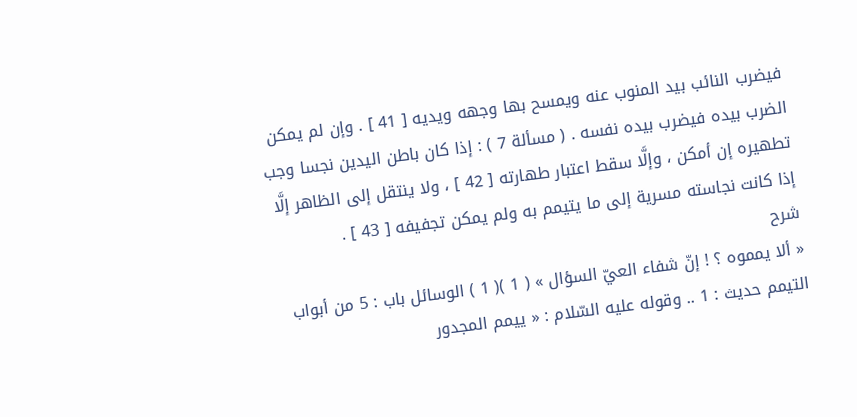فيضرب النائب بيد المنوب عنه ويمسح بها وجهه ويديه [ 41 ] . وإن لم يمكن الضرب بيده فيضرب بيده نفسه . ( مسألة 7 ) : إذا كان باطن اليدين نجسا وجب تطهيره إن أمكن ، وإلَّا سقط اعتبار طهارته [ 42 ] ، ولا ينتقل إلى الظاهر إلَّا إذا كانت نجاسته مسرية إلى ما يتيمم به ولم يمكن تجفيفه [ 43 ] .
شرح
« ألا يمموه ؟ ! إنّ شفاء العيّ السؤال » ( 1 )( 1 ) الوسائل باب : 5 من أبواب التيمم حديث : 1 .. وقوله عليه السّلام : « ييمم المجدور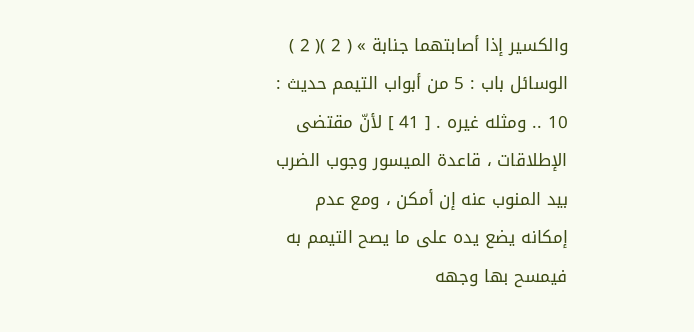والكسير إذا أصابتهما جنابة » ( 2 )( 2 ) الوسائل باب : 5 من أبواب التيمم حديث : 10 .. ومثله غيره . [ 41 ] لأنّ مقتضى الإطلاقات ، قاعدة الميسور وجوب الضرب بيد المنوب عنه إن أمكن ، ومع عدم إمكانه يضع يده على ما يصح التيمم به فيمسح بها وجهه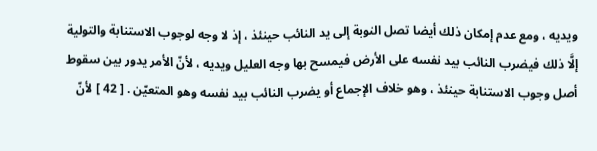ويديه ، ومع عدم إمكان ذلك أيضا تصل النوبة إلى يد النائب حينئذ ، إذ لا وجه لوجوب الاستنابة والتولية إلَّا ذلك فيضرب النائب بيد نفسه على الأرض فيمسح بها وجه العليل ويديه ، لأنّ الأمر يدور بين سقوط أصل وجوب الاستنابة حينئذ ، وهو خلاف الإجماع أو يضرب النائب بيد نفسه وهو المتعيّن . [ 42 ] لأنّ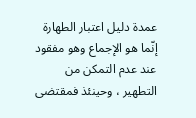عمدة دليل اعتبار الطهارة إنّما هو الإجماع وهو مفقود عند عدم التمكن من التطهير ، وحينئذ فمقتضى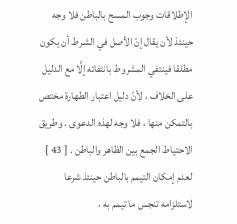الإطلاقات وجوب المسح بالباطن فلا وجه حينئذ لأن يقال إنّ الأصل في الشرط أن يكون مطلقا فينتفي المشروط بانتفائه إلَّا مع الدليل على الخلاف ، لأنّ دليل اعتبار الطهارة مختص بالتمكن منها ، فلا وجه لهذه الدعوى . وطريق الاحتياط الجمع بين الظاهر والباطن . [ 43 ] لعدم إمكان التيمم بالباطن حينئذ شرعا لاستلزامه تنجس ما تيمم به ،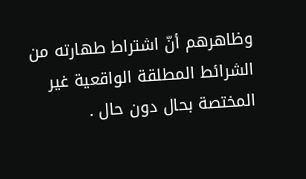وظاهرهم أنّ اشتراط طهارته من الشرائط المطلقة الواقعية غير المختصة بحال دون حال .